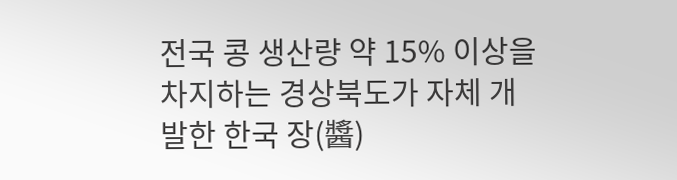전국 콩 생산량 약 15% 이상을 차지하는 경상북도가 자체 개발한 한국 장(醬)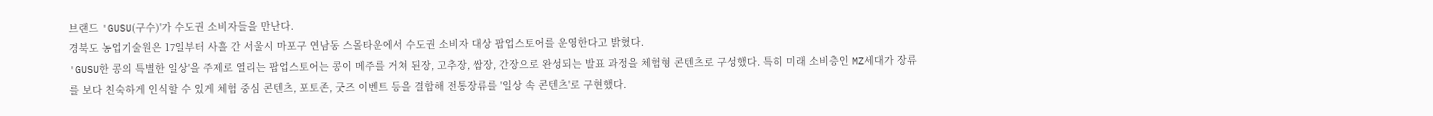브랜드 'GUSU(구수)'가 수도권 소비자들을 만난다.
경북도 농업기술원은 17일부터 사흘 간 서울시 마포구 연남동 스몰타운에서 수도권 소비자 대상 팝업스토어를 운영한다고 밝혔다.
'GUSU한 콩의 특별한 일상'을 주제로 열리는 팝업스토어는 콩이 메주를 거쳐 된장, 고추장, 쌈장, 간장으로 완성되는 발표 과정을 체험형 콘텐츠로 구성했다. 특히 미래 소비층인 MZ세대가 장류를 보다 친숙하게 인식할 수 있게 체험 중심 콘텐츠, 포토존, 굿즈 이벤트 등을 결합해 전통장류를 '일상 속 콘텐츠'로 구현했다.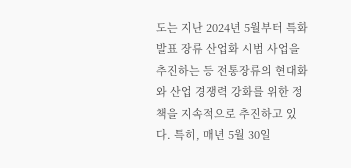도는 지난 2024년 5월부터 특화 발표 장류 산업화 시범 사업을 추진하는 등 전통장류의 현대화와 산업 경쟁력 강화를 위한 정책을 지속적으로 추진하고 있다. 특히, 매년 5월 30일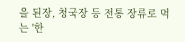을 된장, 청국장 등 전통 장류로 먹는 '한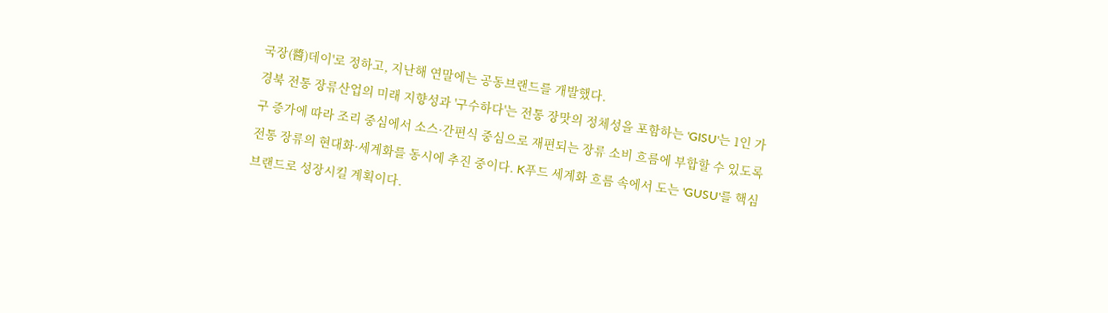국장(醬)데이'로 정하고, 지난해 연말에는 공동브랜드를 개발했다.
경북 전통 장류산업의 미래 지향성과 '구수하다'는 전통 장맛의 정체성을 포함하는 'GISU'는 1인 가구 증가에 따라 조리 중심에서 소스·간편식 중심으로 재편되는 장류 소비 흐름에 부합할 수 있도록 전통 장류의 현대화·세계화를 동시에 추진 중이다. K푸드 세계화 흐름 속에서 도는 'GUSU'를 핵심 브랜드로 성장시킬 계획이다.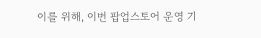이를 위해, 이번 팝업스토어 운영 기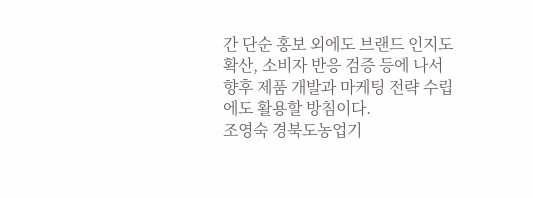간 단순 홍보 외에도 브랜드 인지도 확산, 소비자 반응 검증 등에 나서 향후 제품 개발과 마케팅 전략 수립에도 활용할 방침이다.
조영숙 경북도농업기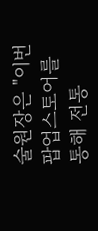술원장은 "이번 팝업스토어를 통해 전통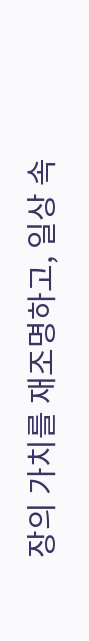장의 가치를 재조명하고, 일상 속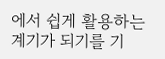에서 쉽게 활용하는 계기가 되기를 기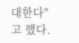대한다"고 했다.